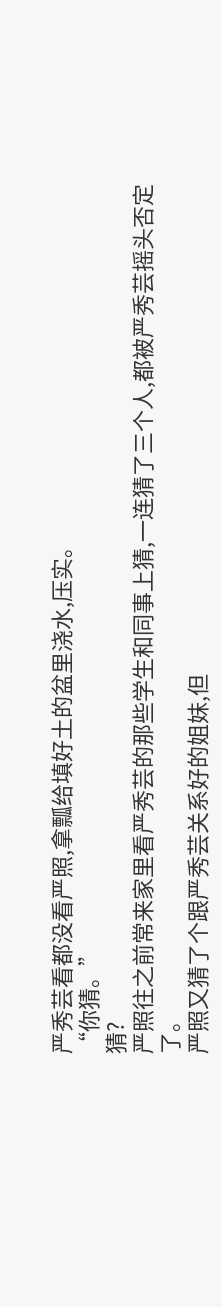严秀芸看都没看严照,拿瓢给填好土的盆里浇水,压实。
“你猜。”
猜?
严照往之前常来家里看严秀芸的那些学生和同事上猜,一连猜了三个人,都被严秀芸摇头否定了。
严照又猜了个跟严秀芸关系好的姐妹,但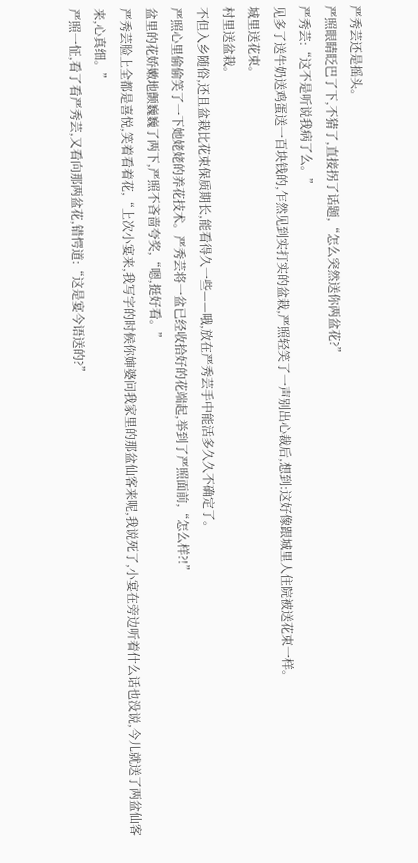严秀芸还是摇头。
严照眼睛眨巴了下,不猜了,直接拐了话题,“怎么突然送你两盆花?”
严秀芸:“这不是听说我病了么。”
见多了送牛奶送鸡蛋送一百块钱的,乍然见到实打实的盆栽,严照轻笑了一声别出心裁后,想到:这好像跟城里人住院被送花束一样。
城里送花束。
村里送盆栽。
不但入乡随俗,还且盆栽比花束保质期长,能看得久一些——哦,放在严秀芸手中能活多久久不确定了。
严照心里偷偷笑了一下她姥姥的养花技术。严秀芸将一盆已经收拾好的花端起,举到了严照面前,“怎么样?!”
盆里的花娇嫩地颤巍巍了两下,严照不吝啬夸奖,“嗯,挺好看。”
严秀芸脸上全都是喜悦,笑着看着花,“上次小宴来,我写字的时候你婶婆问我家里的那盆仙客来呢,我说死了,小宴在旁边听着什么话也没说,今儿就送了两盆仙客来,心真细。”
严照一怔,看了看严秀芸,又看向那两盆花,错愕道:“这是宴今语送的?”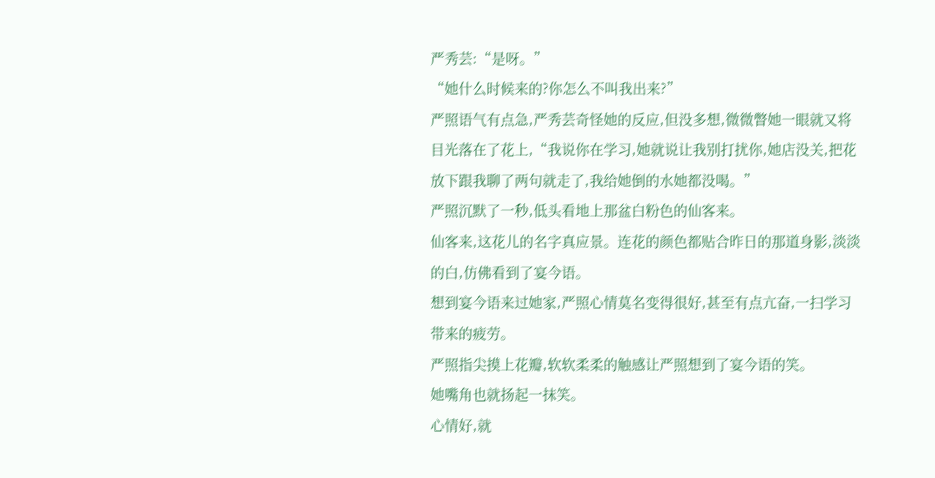严秀芸:“是呀。”
“她什么时候来的?你怎么不叫我出来?”
严照语气有点急,严秀芸奇怪她的反应,但没多想,微微瞥她一眼就又将目光落在了花上,“我说你在学习,她就说让我别打扰你,她店没关,把花放下跟我聊了两句就走了,我给她倒的水她都没喝。”
严照沉默了一秒,低头看地上那盆白粉色的仙客来。
仙客来,这花儿的名字真应景。连花的颜色都贴合昨日的那道身影,淡淡的白,仿佛看到了宴今语。
想到宴今语来过她家,严照心情莫名变得很好,甚至有点亢奋,一扫学习带来的疲劳。
严照指尖摸上花瓣,软软柔柔的触感让严照想到了宴今语的笑。
她嘴角也就扬起一抹笑。
心情好,就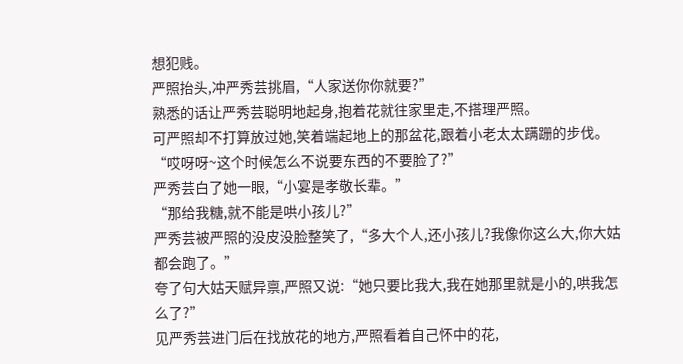想犯贱。
严照抬头,冲严秀芸挑眉,“人家送你你就要?”
熟悉的话让严秀芸聪明地起身,抱着花就往家里走,不搭理严照。
可严照却不打算放过她,笑着端起地上的那盆花,跟着小老太太蹒跚的步伐。
“哎呀呀~这个时候怎么不说要东西的不要脸了?”
严秀芸白了她一眼,“小宴是孝敬长辈。”
“那给我糖,就不能是哄小孩儿?”
严秀芸被严照的没皮没脸整笑了,“多大个人,还小孩儿?我像你这么大,你大姑都会跑了。”
夸了句大姑天赋异禀,严照又说:“她只要比我大,我在她那里就是小的,哄我怎么了?”
见严秀芸进门后在找放花的地方,严照看着自己怀中的花,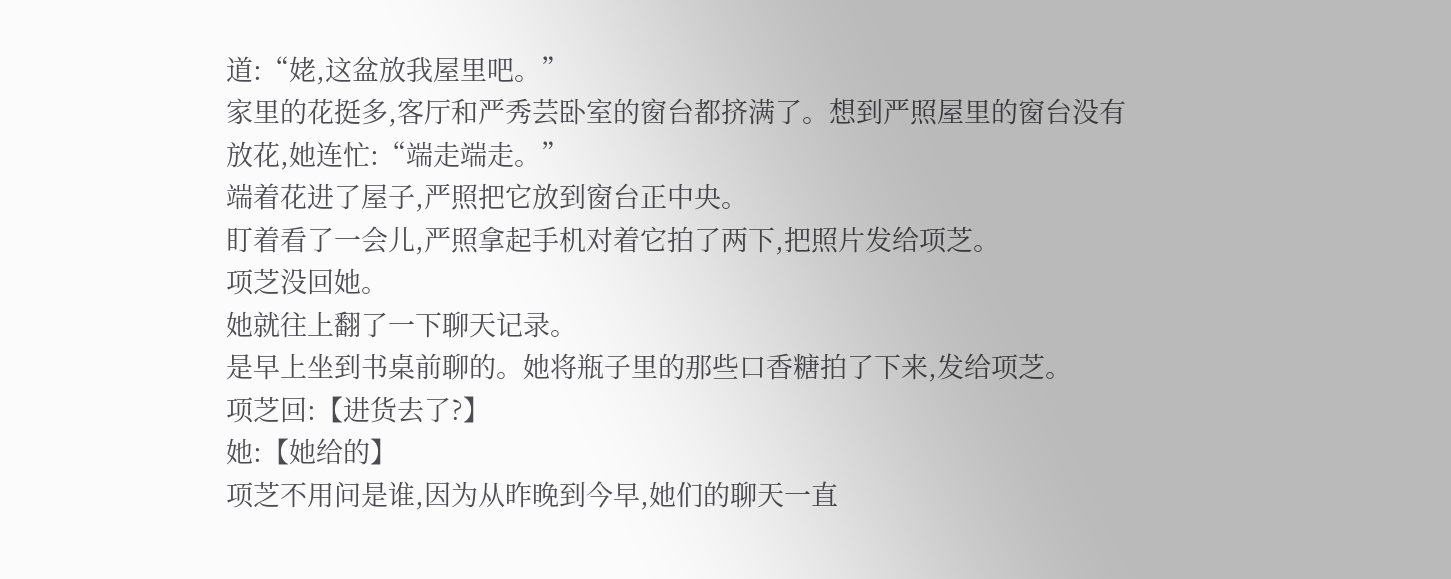道:“姥,这盆放我屋里吧。”
家里的花挺多,客厅和严秀芸卧室的窗台都挤满了。想到严照屋里的窗台没有放花,她连忙:“端走端走。”
端着花进了屋子,严照把它放到窗台正中央。
盯着看了一会儿,严照拿起手机对着它拍了两下,把照片发给项芝。
项芝没回她。
她就往上翻了一下聊天记录。
是早上坐到书桌前聊的。她将瓶子里的那些口香糖拍了下来,发给项芝。
项芝回:【进货去了?】
她:【她给的】
项芝不用问是谁,因为从昨晚到今早,她们的聊天一直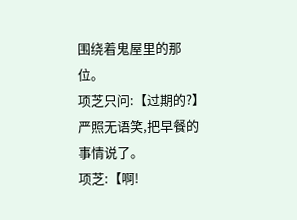围绕着鬼屋里的那位。
项芝只问:【过期的?】
严照无语笑,把早餐的事情说了。
项芝:【啊!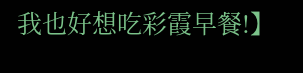我也好想吃彩霞早餐!】